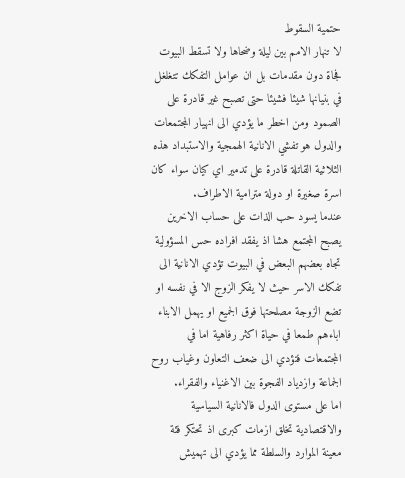حتمية السقوط
لا تنهار الامم بين ليلة وضحاها ولا تسقط البيوت فجاة دون مقدمات بل ان عوامل التفكك تتغلغل في بنيانها شيئا فشيئا حتى تصبح غير قادرة على الصمود ومن اخطر ما يؤدي الى انهيار المجتمعات والدول هو تفشي الانانية الهمجية والاستبداد هذه الثلاثية القاتلة قادرة على تدمير اي كيان سواء كان اسرة صغيرة او دولة مترامية الاطراف.
عندما يسود حب الذات على حساب الاخرين يصبح المجتمع هشا اذ يفقد افراده حس المسؤولية تجاه بعضهم البعض في البيوت تؤدي الانانية الى تفكك الاسر حيث لا يفكر الزوج الا في نفسه او تضع الزوجة مصلحتها فوق الجميع او يهمل الابناء اباءهم طمعا في حياة اكثر رفاهية اما في المجتمعات فتؤدي الى ضعف التعاون وغياب روح الجماعة وازدياد الفجوة بين الاغنياء والفقراء.
اما على مستوى الدول فالانانية السياسية والاقتصادية تخلق ازمات كبرى اذ تحتكر فئة معينة الموارد والسلطة مما يؤدي الى تهميش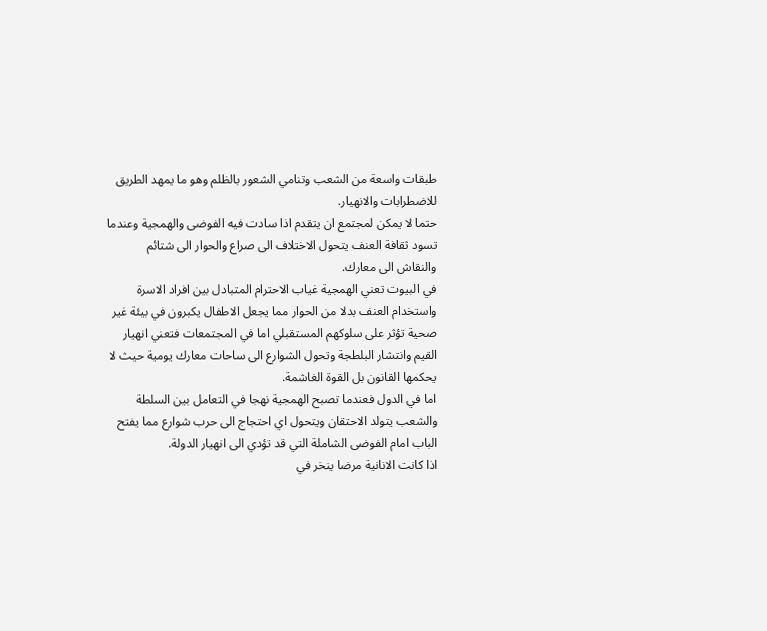طبقات واسعة من الشعب وتنامي الشعور بالظلم وهو ما يمهد الطريق للاضطرابات والانهيار.
حتما لا يمكن لمجتمع ان يتقدم اذا سادت فيه الفوضى والهمجية وعندما تسود ثقافة العنف يتحول الاختلاف الى صراع والحوار الى شتائم والنقاش الى معارك.
في البيوت تعني الهمجية غياب الاحترام المتبادل بين افراد الاسرة واستخدام العنف بدلا من الحوار مما يجعل الاطفال يكبرون في بيئة غير صحية تؤثر على سلوكهم المستقبلي اما في المجتمعات فتعني انهيار القيم وانتشار البلطجة وتحول الشوارع الى ساحات معارك يومية حيث لا يحكمها القانون بل القوة الغاشمة.
اما في الدول فعندما تصبح الهمجية نهجا في التعامل بين السلطة والشعب يتولد الاحتقان ويتحول اي احتجاج الى حرب شوارع مما يفتح الباب امام الفوضى الشاملة التي قد تؤدي الى انهيار الدولة.
اذا كانت الانانية مرضا ينخر في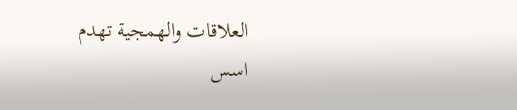العلاقات والهمجية تهدم اسس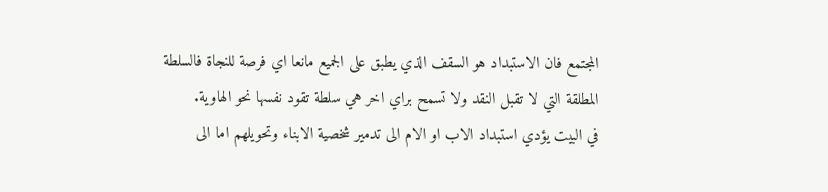المجتمع فان الاستبداد هو السقف الذي يطبق على الجميع مانعا اي فرصة للنجاة فالسلطة المطلقة التي لا تقبل النقد ولا تسمح براي اخر هي سلطة تقود نفسها نحو الهاوية.
في البيت يؤدي استبداد الاب او الام الى تدمير شخصية الابناء وتحويلهم اما الى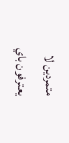متمردين لا يعترفون باي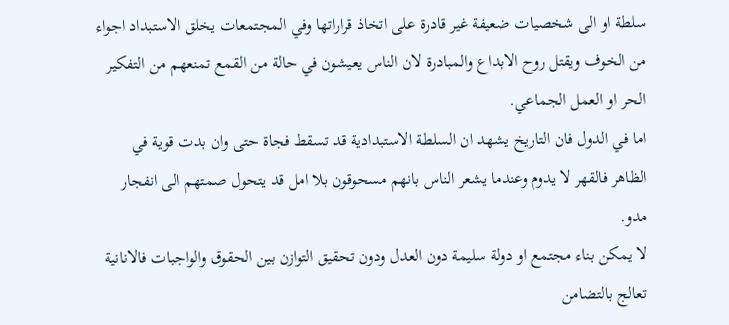سلطة او الى شخصيات ضعيفة غير قادرة على اتخاذ قراراتها وفي المجتمعات يخلق الاستبداد اجواء من الخوف ويقتل روح الابداع والمبادرة لان الناس يعيشون في حالة من القمع تمنعهم من التفكير الحر او العمل الجماعي.
اما في الدول فان التاريخ يشهد ان السلطة الاستبدادية قد تسقط فجاة حتى وان بدت قوية في الظاهر فالقهر لا يدوم وعندما يشعر الناس بانهم مسحوقون بلا امل قد يتحول صمتهم الى انفجار مدو.
لا يمكن بناء مجتمع او دولة سليمة دون العدل ودون تحقيق التوازن بين الحقوق والواجبات فالانانية تعالج بالتضامن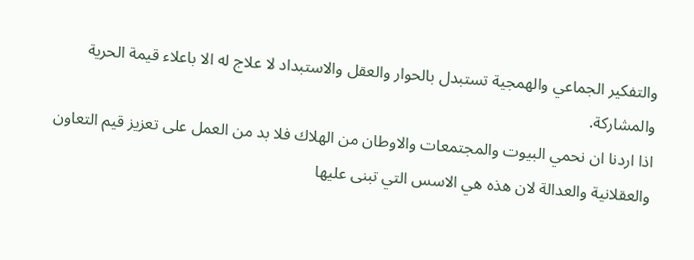والتفكير الجماعي والهمجية تستبدل بالحوار والعقل والاستبداد لا علاج له الا باعلاء قيمة الحرية والمشاركة.
اذا اردنا ان نحمي البيوت والمجتمعات والاوطان من الهلاك فلا بد من العمل على تعزيز قيم التعاون والعقلانية والعدالة لان هذه هي الاسس التي تبنى عليها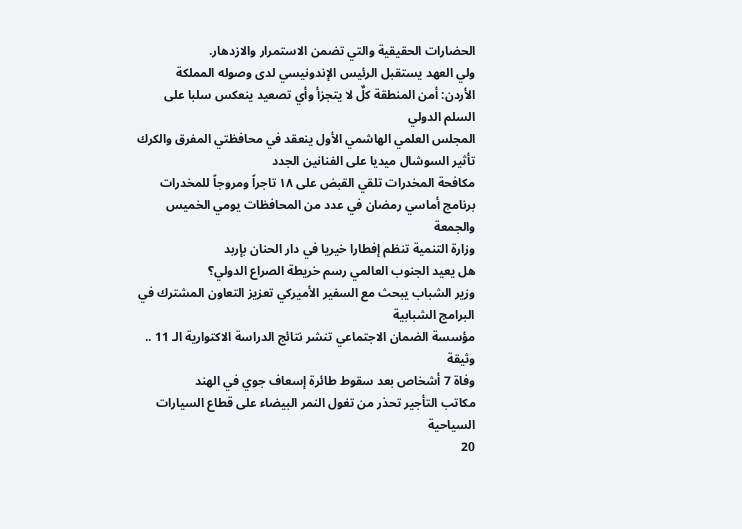الحضارات الحقيقية والتي تضمن الاستمرار والازدهار.
ولي العهد يستقبل الرئيس الإندونيسي لدى وصوله المملكة
الأردن: أمن المنطقة كلٌ لا يتجزأ وأي تصعيد ينعكس سلبا على السلم الدولي
المجلس العلمي الهاشمي الأول ينعقد في محافظتي المفرق والكرك
تأثير السوشال ميديا على الفنانين الجدد
مكافحة المخدرات تلقي القبض على ١٨ تاجراً ومروجاً للمخدرات
برنامج أماسي رمضان في عدد من المحافظات يومي الخميس والجمعة
وزارة التنمية تنظم إفطارا خيريا في دار الحنان بإربد
هل يعيد الجنوب العالمي رسم خريطة الصراع الدولي؟
وزير الشباب يبحث مع السفير الأميركي تعزيز التعاون المشترك في البرامج الشبابية
مؤسسة الضمان الاجتماعي تنشر نتائج الدراسة الاكتوارية الـ 11 .. وثيقة
وفاة 7 أشخاص بعد سقوط طائرة إسعاف جوي في الهند
مكاتب التأجير تحذر من تغول النمر البيضاء على قطاع السيارات السياحية
20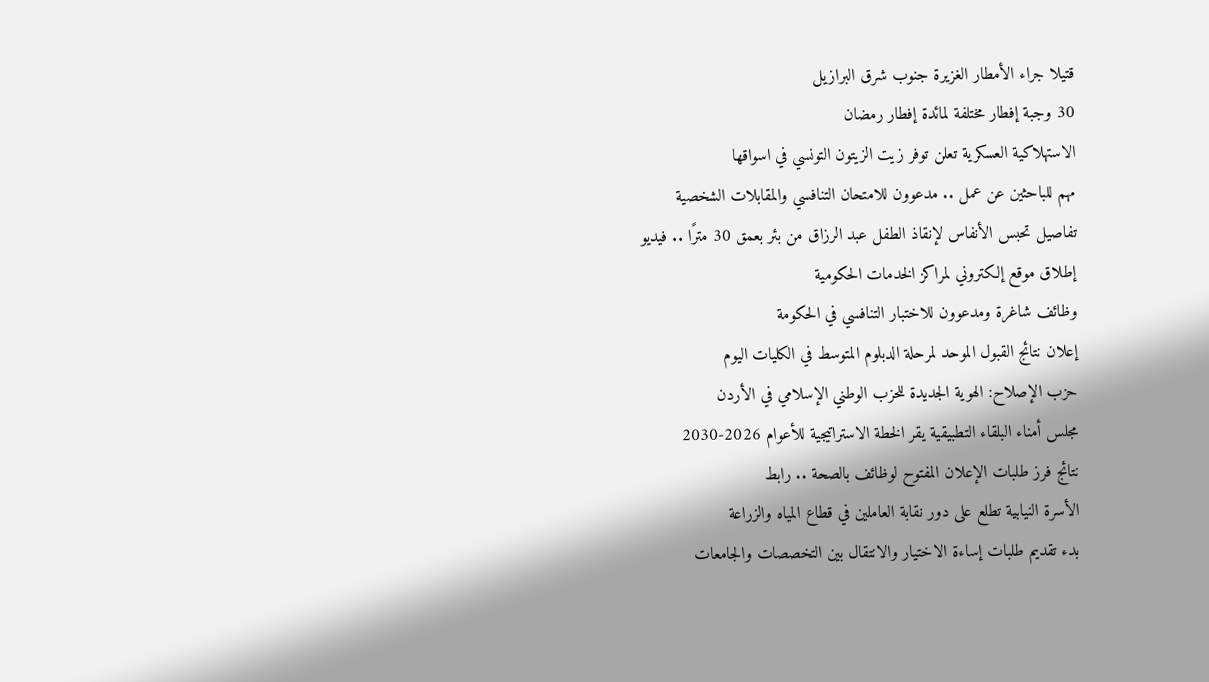قتيلا جراء الأمطار الغزيرة جنوب شرق البرازيل
30 وجبة إفطار مختلفة لمائدة إفطار رمضان
الاستهلاكية العسكرية تعلن توفر زيت الزيتون التونسي في اسواقها
مهم للباحثين عن عمل .. مدعوون للامتحان التنافسي والمقابلات الشخصية
تفاصيل تحبس الأنفاس لإنقاذ الطفل عبد الرزاق من بئر بعمق 30 مترًا .. فيديو
إطلاق موقع إلكتروني لمراكز الخدمات الحكومية
وظائف شاغرة ومدعوون للاختبار التنافسي في الحكومة
إعلان نتائج القبول الموحد لمرحلة الدبلوم المتوسط في الكليات اليوم
حزب الإصلاح: الهوية الجديدة للحزب الوطني الإسلامي في الأردن
مجلس أمناء البلقاء التطبيقية يقر الخطة الاستراتيجية للأعوام 2026-2030
نتائج فرز طلبات الإعلان المفتوح لوظائف بالصحة .. رابط
الأسرة النيابية تطلع على دور نقابة العاملين في قطاع المياه والزراعة
بدء تقديم طلبات إساءة الاختيار والانتقال بين التخصصات والجامعات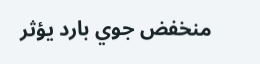منخفض جوي بارد يؤثر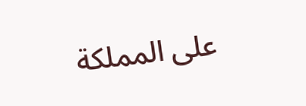على المملكة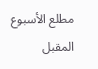مطلع الأسبوع المقبل